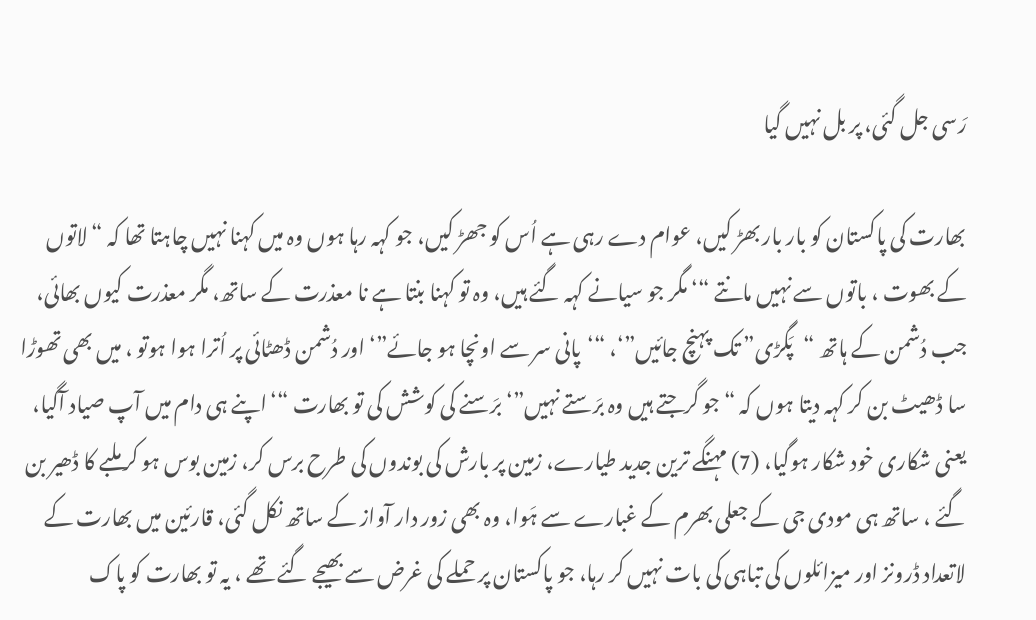رَسی جل گئی، پر بل نہیں گیا

بھارت کی پاکستان کو بار بار بھڑ کیں، عوام دے رہی ہے اُس کو جھڑ کیں، جو کہہ رہا ہوں وہ میں کہنا نہیں چاہتا تھا کہ “لاتوں کے بھوت ، باتوں سے نہیں مانتے “‘ مگر جو سیانے کہہ گئے ہیں، وہ تو کہنا بنتا ہے نا معذرت کے ساتھ، مگر معذرت کیوں بھائی، جب دُشمن کے ہاتھ “پَگڑی” تک پہنچ جائیں”‘، “‘پانی سر سے اونچا ہو جائے”‘ اور دُشمن ڈھٹائی پر اُترا ہوا ہوتو ، میں بھی تھوڑا سا ڈھیٹ بن کر کہہ دیتا ہوں کہ “جو گرجتے ہیں وہ برَستے نہیں”‘ برَسنے کی کوشش کی تو بھارت “‘اپنے ہی دام میں آپ صیاد آگیا، یعنی شکاری خود شکار ہوگیا، (7) مہنگے ترین جدید طیارے، زمین پر بارش کی بوندوں کی طرح برس کر، زمین بوس ہو کر ملبے کا ڈھیر بن گئے ، ساتھ ہی مودی جی کے جعلی بھرم کے غبارے سے ہَوا، وہ بھی زور دار آواز کے ساتھ نکل گئی، قارئین میں بھارت کے لاتعداد ڈرونز اور میزائلوں کی تباہی کی بات نہیں کر رہا، جو پاکستان پر حملے کی غرض سے بھیجے گئے تھے ، یہ تو بھارت کو پاک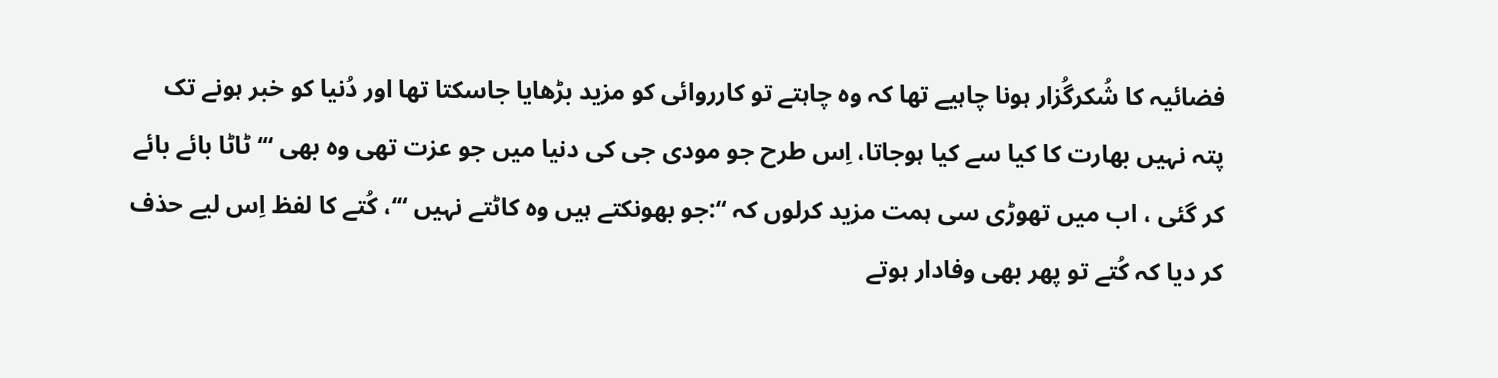فضائیہ کا شُکرگُزار ہونا چاہیے تھا کہ وہ چاہتے تو کارروائی کو مزید بڑھایا جاسکتا تھا اور دُنیا کو خبر ہونے تک پتہ نہیں بھارت کا کیا سے کیا ہوجاتا، اِس طرح جو مودی جی کی دنیا میں جو عزت تھی وہ بھی “‘ٹاٹا بائے بائے کر گئی ، اب میں تھوڑی سی ہمت مزید کرلوں کہ “:جو بھونکتے ہیں وہ کاٹتے نہیں “‘، کُتے کا لفظ اِس لیے حذف کر دیا کہ کُتے تو پھر بھی وفادار ہوتے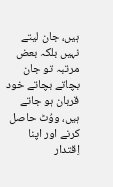ہیں، جان لیتے نہیں بلکہ بعض مرتبہ تو جان بچاتے بچاتے خود قربان ہو جاتے ہیں، ووُٹ حاصل کرنے اور اپنا اِقتدار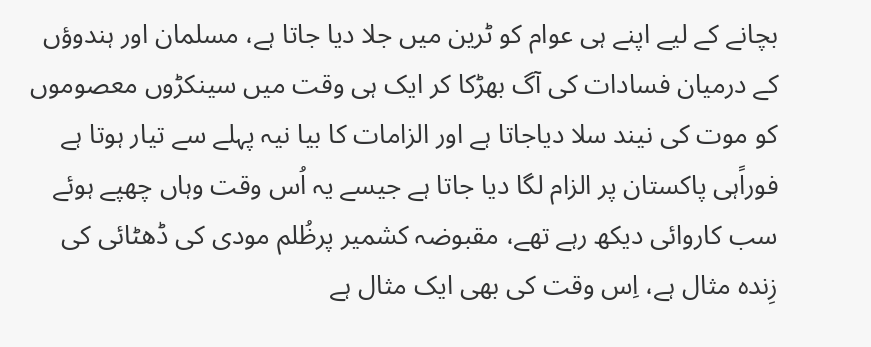بچانے کے لیے اپنے ہی عوام کو ٹرین میں جلا دیا جاتا ہے، مسلمان اور ہندوؤں کے درمیان فسادات کی آگ بھڑکا کر ایک ہی وقت میں سینکڑوں معصوموں کو موت کی نیند سلا دیاجاتا ہے اور الزامات کا بیا نیہ پہلے سے تیار ہوتا ہے فوراًہی پاکستان پر الزام لگا دیا جاتا ہے جیسے یہ اُس وقت وہاں چھپے ہوئے سب کاروائی دیکھ رہے تھے، مقبوضہ کشمیر پرظُلم مودی کی ڈھٹائی کی زِندہ مثال ہے، اِس وقت کی بھی ایک مثال ہے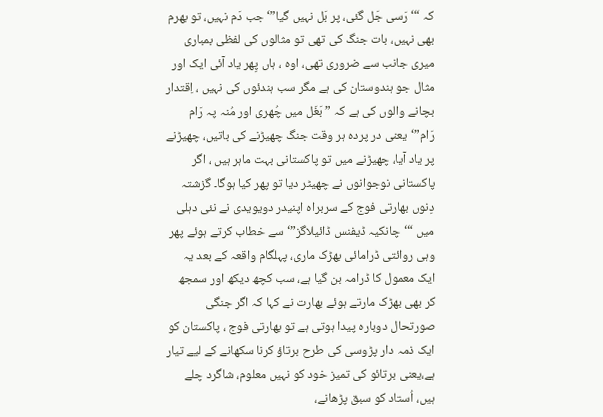کہ “‘رَسی جَل گئی، پر بَل نہیں گیا”‘ جب دَم نہیں، تو بھرم بھی نہیں، بات جنگ کی تھی تو مثالوں کی لفظی بمباری میری جانب سے ضروری تھی، اوہ ، ہاں پِھر یاد آئی ایک اور مثال جو ہندوستان کی ہے مگر سب ہندئوں کی نہیں ، اِقتدار بچانے والوں کی ہے کہ ” بَغَل میں چُھری اور مُنہ پہ رَام رَام”‘یعنی در پرده ہر وقت جنگ چھیڑنے کی باتیں، چھیڑنے پر یاد آیا، چھیڑنے میں تو پاکستانی بہت ماہر ہیں ، اگر پاکستانی نوجوانوں نے چھیٹر دیا تو پھر کیا ہوگا۔ گزشتہ دِنوں بھارتی فوج کے سربراہ اپنیدر دویویدی نے نئی دہلی میں “‘چانکیہ ڈیفنس ڈائیلاگز”‘ سے خطاب کرتے ہوئے پھر وہی روائتی ڈرامائی بھڑک ماری، پہلگام واقعہ کے بعد یہ ایک معمول کا ڈرامہ بن گیا ہے، سب کچھ دیکھ اور سمجھ کر بھی بھڑک مارتے ہوئے بھارت نے کہا کہ اگر جنگی صورتحال دوبارہ پیدا ہوتی ہے تو بھارتی فوج ، پاکستان کو ایک ذمہ دار پڑوسی کی طرح برتاؤ کرنا سکھانے کے لیے تیار ہے،یعنی برتائو کی تمیز خود کو نہیں معلوم، شاگرد چلے ہیں، اُستاد کو سبق پڑھانے،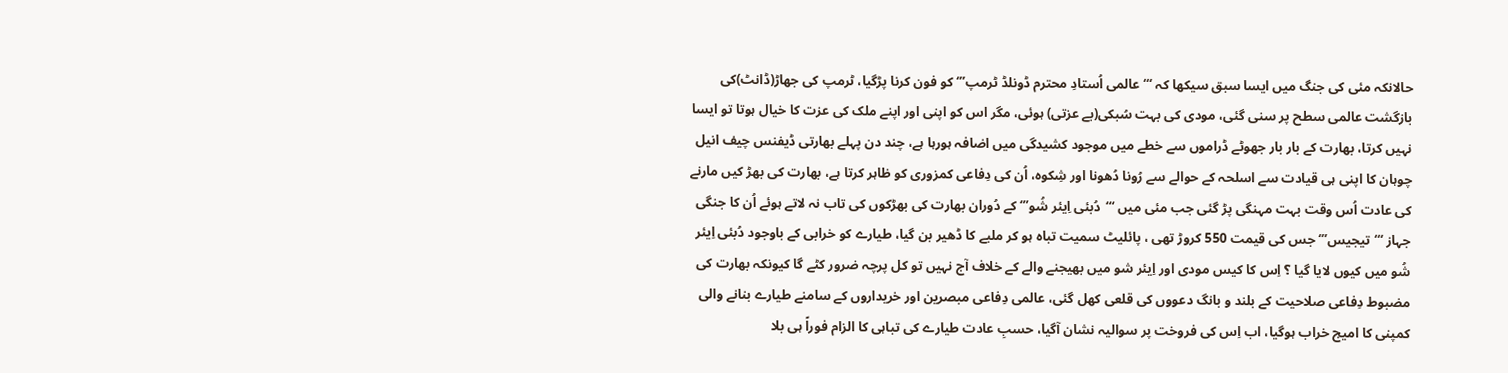حالانکہ مئی کی جنگ میں ایسا سبق سیکھا کہ “‘ عالمی اُستادِ محترم ڈونلڈ ٹرمپ”‘ کو فون کرنا پڑگیا، ٹرمپ کی جھاڑ(ڈانٹ)کی بازگشت عالمی سطح پر سنی گئی، مودی کی بہت سُبکی(بے عزتی) ہوئی، مگر اس کو اپنی اور اپنے ملک کی عزت کا خیال ہوتا تو ایسا نہیں کرتا، بھارت کے بار بار جھوٹے ڈراموں سے خطے میں موجود کشیدگی میں اضافہ ہورہا ہے، چند دن پہلے بھارتی ڈیفنس چیف انیل چوہان کا اپنی ہی قیادت سے اسلحہ کے حوالے سے رُونا دُھونا اور شِکوہ، اُن کی دِفاعی کمزوری کو ظاہر کرتا ہے، بھارت کی بھڑ کیں مارنے کی عادت اُس وقت بہت مہنگی پڑ گئی جب مئی میں “‘دُبئی اِیئر شُو”‘ کے دُوران بھارت کی بھڑکوں کی تاب نہ لاتے ہوئے اُن کا جنگی جہاز “‘تیجیس”‘ جس کی قیمت 550 کروڑ تھی ، پائلیٹ سمیت تباہ ہو کر ملبے کا ڈھیر بن گیا، طیارے کو خرابی کے باوجود دُبئی اِیئر شُو میں کیوں لایا گیا ؟ اِس کا کیس مودی اور اِیئر شو میں بھیجنے والے کے خلاف آج نہیں تو کل پرچہ ضرور کٹے گا کیونکہ بھارت کی مضبوط دِفاعی صلاحیت کے بلند و بانگ دعووں کی قلعی کھل گئی، عالمی دِفاعی مبصرین اور خریداروں کے سامنے طیارے بنانے والی کمپنی کا امیج خراب ہوگیا، اب اِس کی فروخت پر سوالیہ نشان آگیا، حسبِ عادت طیارے کی تباہی کا الزام فوراً ہی بلا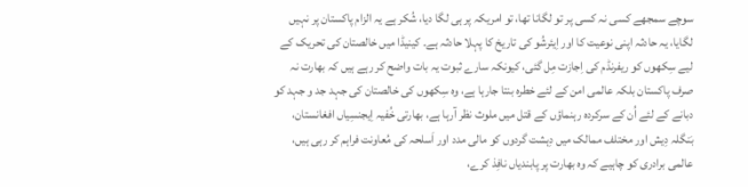سوچے سمجھے کسی نہ کسی پر تو لگانا تھا، تو امریکہ پر ہی لگا دیا، شُکر ہے یہ الزام پاکستان پر نہیں لگایا، یہ حادثہ اپنی نوعیت کا اور اِیئرشُو کی تاریخ کا پہلا حادثہ ہے۔ کینیڈا میں خالصتان کی تحریک کے لیے سِکھوں کو ریفرنڈم کی اِجازت مِل گئی، کیونکہ سارے ثبوت یہ بات واضح کر رہے ہیں کہ بھارت نہ صرف پاکستان بلکہ عالمی امن کے لئے خطرہ بنتا جارہا ہے، وہ سِکھوں کی خالصتان کی جہد جد و جہد کو دبانے کے لئے اُن کے سرکردہ رہنماؤں کے قتل میں ملوث نظر آرہا ہے، بھارتی خُفیہ اِیجنسِیاں افغانستان، بَنگلہ دِیش اور مختلف ممالک میں دِہشت گردوں کو مالی مدد اور اَسلحہ کی مُعاونت فراہم کر رہی ہیں، عالمی برادری کو چاہیے کہ وہ بھارت پر پابندیاں نافِذ کرے،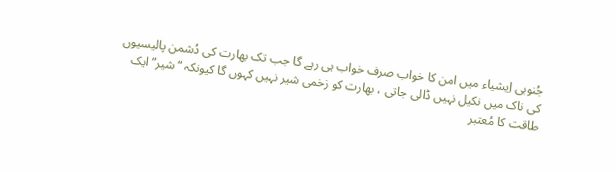جُنوبی اِیشیاء میں امن کا خواب صرف خواب ہی رہے گا جب تک بھارت کی دُشمن پالیسیوں کی ناک میں نکیل نہیں ڈالی جاتی ، بھارت کو زخمی شیر نہیں کہوں گا کیونکہ “شیر” ایک طاقت کا مُعتبر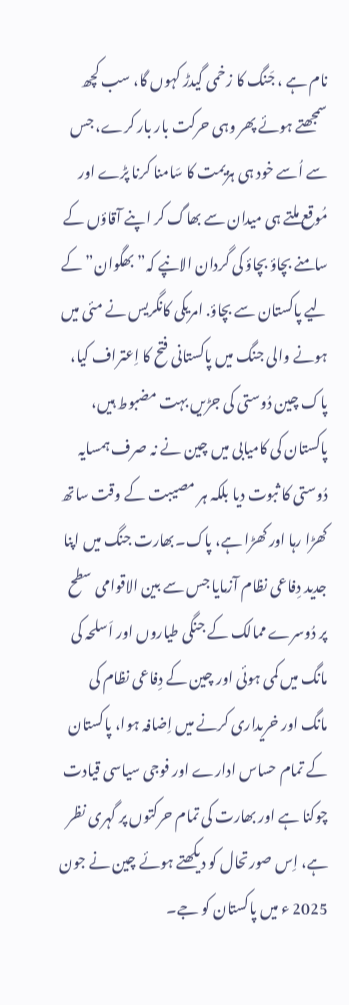نام ہے ، جَنگ کا زخمی گیدڑ کہوں گا، سب کچھ سمجھتے ہوئے پھر وہی حرکت بار بار کرے، جس سے اُسے خود ہی ہزیمت کا سَامنا کرنا پڑے اور مُوقع ملتے ہی میدان سے بھاگ کر اپنے آقاؤں کے سامنے بچاؤ بچاؤ کی گردان الانپے کہ”بھگوان” کے لیے پاکستان سے بچاؤ. امریکی کانگریس نے مئی میں ہونے والی جنگ میں پاکستانی فتح کا اِعتراف کیا، پاک چین دُوستی کی جڑیں بہت مضبوط ہیں، پاکستان کی کامیابی میں چین نے نہ صرف ہمسایہ دُوستی کا ثبوت دیا بلکہ ہر مصیبت کے وقت ساتھ کھڑا رہا اور کھڑا ہے، پاک۔بھارت جنگ میں اپنا جدید دِفاعی نظام آزمایا جس سے بین الاقوامی سطح پر دُوسرے ممالک کے جنگی طیاروں اور اَسلحہ کی مانگ میں کمی ہوئی اور چین کے دِفاعی نظام کی مانگ اور خریداری کرنے میں اِضافہ ہوا، پاکستان کے تمام حساس ادارے اور فوجی سیاسی قیادت چوکنا ہے اور بھارت کی تمام حرکتوں پر گہری نظر ہے، اِس صورتحال کو دیکھتے ہوئے چین نے جون 2025 ء میں پاکستان کو جے۔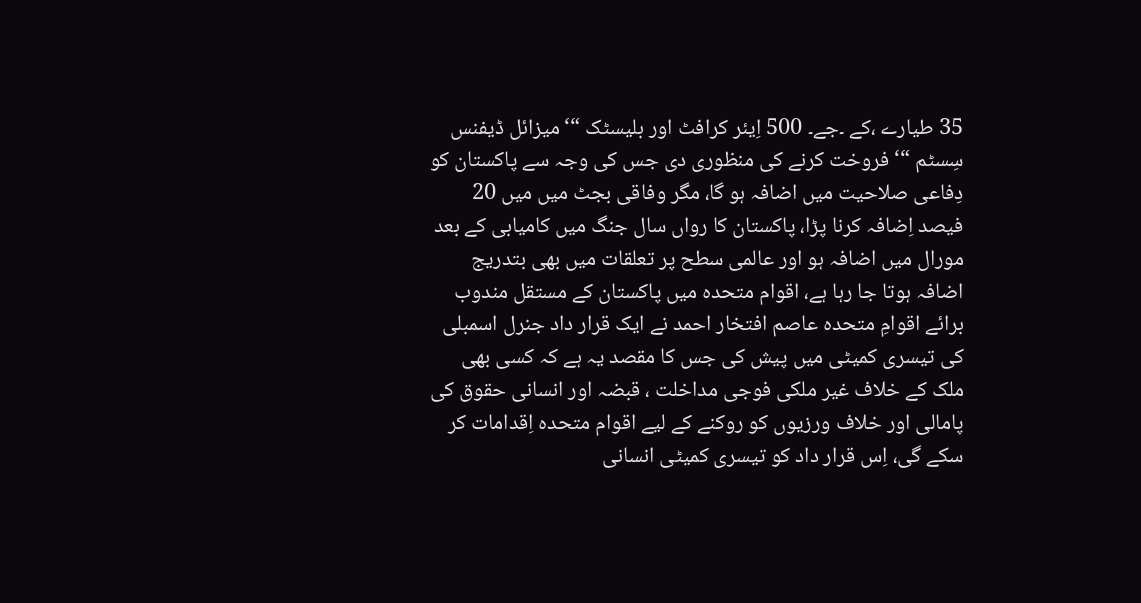35 طیارے ،کے ۔جے۔ 500 اِیئر کرافٹ اور بلیسٹک “‘میزائل ڈیفنس سِسٹم “‘ فروخت کرنے کی منظوری دی جس کی وجہ سے پاکستان کو دِفاعی صلاحیت میں اضافہ ہو گا، مگر وفاقی بجٹ میں میں 20 فیصد اِضافہ کرنا پڑا، پاکستان کا رواں سال جنگ میں کامیابی کے بعد مورال میں اضافہ ہو اور عالمی سطح پر تعلقات میں بھی بتدریج اضافہ ہوتا جا رہا ہے، اقوام متحدہ میں پاکستان کے مستقل مندوب برائے اقوامِ متحدہ عاصم افتخار احمد نے ایک قرار داد جنرل اسمبلی کی تیسری کمیٹی میں پیش کی جس کا مقصد یہ ہے کہ کسی بھی ملک کے خلاف غیر ملکی فوجی مداخلت ، قبضہ اور انسانی حقوق کی پامالی اور خلاف ورزیوں کو روکنے کے لیے اقوام متحدہ اِقدامات کر سکے گی، اِس قرار داد کو تیسری کمیٹی انسانی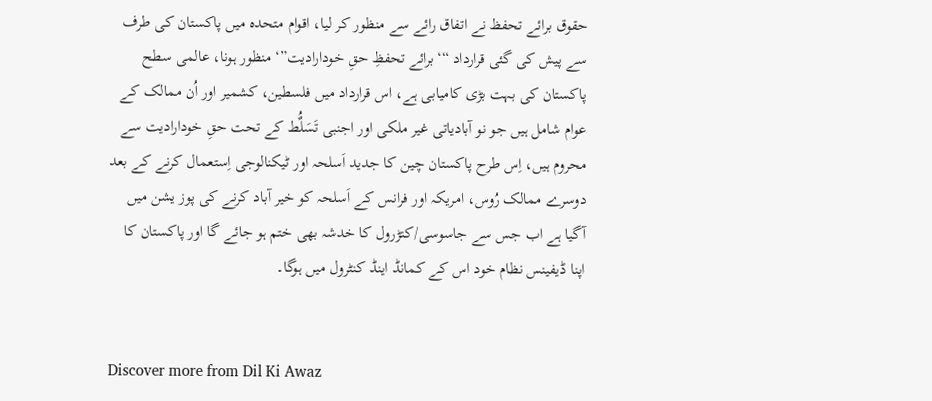حقوق برائے تحفظ نے اتفاق رائے سے منظور کر لیا، اقوام متحدہ میں پاکستان کی طرف سے پیش کی گئی قرارداد “‘برائے تحفظِ حقِ خودارادیت”‘ منظور ہونا، عالمی سطح پاکستان کی بہت بڑی کامیابی ہے، اس قرارداد میں فلسطین، کشمیر اور اُن ممالک کے عوام شامل ہیں جو نو آبادیاتی غیر ملکی اور اجنبی تَسَلٌُط کے تحت حقِ خودارادیت سے محروم ہیں، اِس طرح پاکستان چین کا جدید اَسلحہ اور ٹیکنالوجی اِستعمال کرنے کے بعد دوسرے ممالک رُوس، امریکہ اور فرانس کے اَسلحہ کو خیر آباد کرنے کی پوز یشن میں آگیا ہے اب جس سے جاسوسی/کنڑرول کا خدشہ بھی ختم ہو جائے گا اور پاکستان کا اپنا ڈیفینس نظام خود اس کے کمانڈ اینڈ کنٹرول میں ہوگا۔


Discover more from Dil Ki Awaz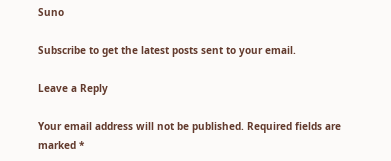Suno

Subscribe to get the latest posts sent to your email.

Leave a Reply

Your email address will not be published. Required fields are marked *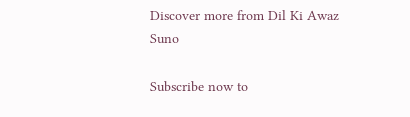Discover more from Dil Ki Awaz Suno

Subscribe now to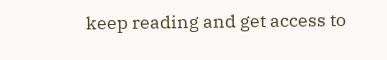keep reading and get access to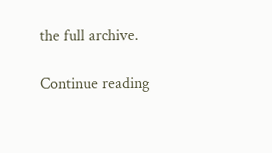the full archive.

Continue reading